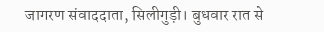जागरण संवाददाता, सिलीगुड़ी। बुधवार रात से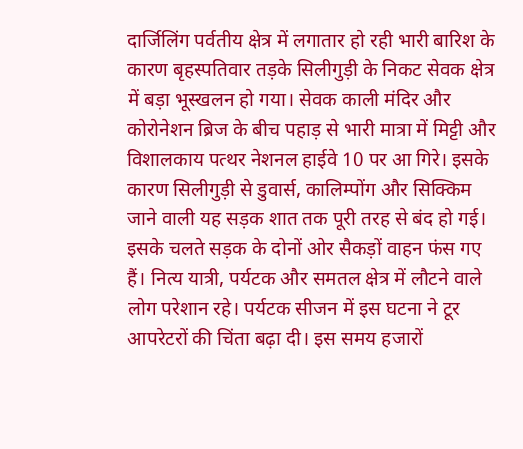दार्जिलिंग पर्वतीय क्षेत्र में लगातार हो रही भारी बारिश के कारण बृहस्पतिवार तड़के सिलीगुड़ी के निकट सेवक क्षेत्र में बड़ा भूस्खलन हो गया। सेवक काली मंदिर और कोरोनेशन ब्रिज के बीच पहाड़ से भारी मात्रा में मिट्टी और विशालकाय पत्थर नेशनल हाईवे 10 पर आ गिरे। इसके कारण सिलीगुड़ी से डुवार्स, कालिम्पोंग और सिक्किम जाने वाली यह सड़क शात तक पूरी तरह से बंद हो गई।
इसके चलते सड़क के दोनों ओर सैकड़ों वाहन फंस गए हैं। नित्य यात्री, पर्यटक और समतल क्षेत्र में लौटने वाले लोग परेशान रहे। पर्यटक सीजन में इस घटना ने टूर आपरेटरों की चिंता बढ़ा दी। इस समय हजारों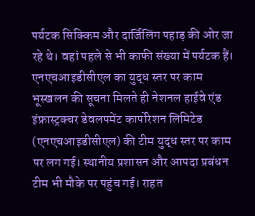पर्यटक सिक्किम और दार्जिलिंग पहाड़ की ओर जा रहे थे। वहां पहले से भी काफी संख्या में पर्यटक हैं।
एनएचआइडीसीएल का युद्ध स्तर पर काम
भूस्खलन की सूचना मिलते ही नेशनल हाईवे एंड इंफ्रास्ट्रक्चर डेवलपमेंट कार्पोरेशन लिमिटेड (एनएचआइडीसीएल) की टीम युद्ध स्तर पर काम पर लग गई। स्थानीय प्रशासन और आपदा प्रबंधन टीम भी मौके पर पहुंच गई। राहत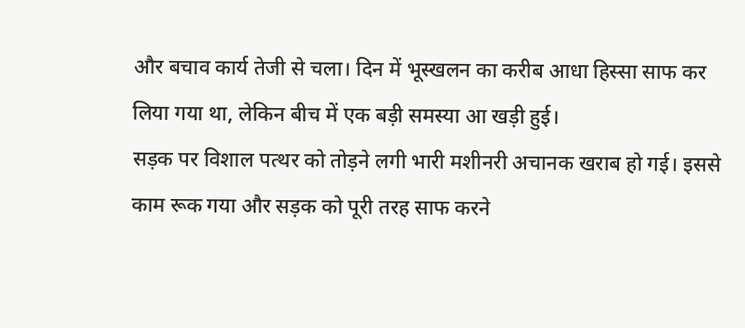और बचाव कार्य तेजी से चला। दिन में भूस्खलन का करीब आधा हिस्सा साफ कर लिया गया था, लेकिन बीच में एक बड़ी समस्या आ खड़ी हुई।
सड़क पर विशाल पत्थर को तोड़ने लगी भारी मशीनरी अचानक खराब हो गई। इससे काम रूक गया और सड़क को पूरी तरह साफ करने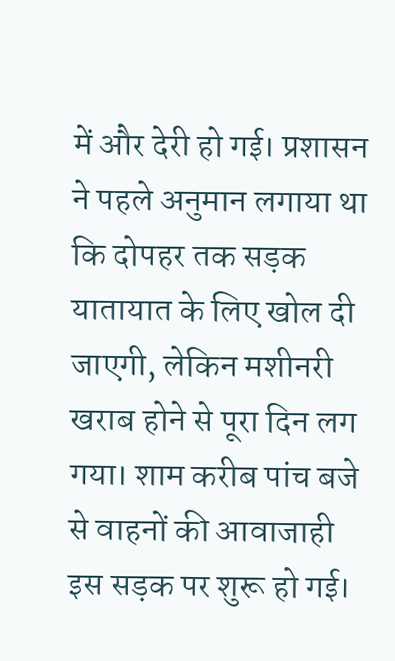में और देरी हो गई। प्रशासन ने पहले अनुमान लगाया था कि दोपहर तक सड़क यातायात के लिए खोल दी जाएगी, लेकिन मशीनरी खराब होने से पूरा दिन लग गया। शाम करीब पांच बजे से वाहनों की आवाजाही इस सड़क पर शुरू हो गई।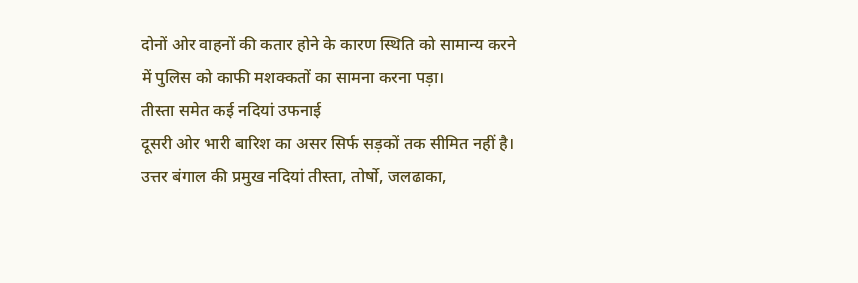दोनों ओर वाहनों की कतार होने के कारण स्थिति को सामान्य करने में पुलिस को काफी मशक्कतों का सामना करना पड़ा।
तीस्ता समेत कई नदियां उफनाई
दूसरी ओर भारी बारिश का असर सिर्फ सड़कों तक सीमित नहीं है। उत्तर बंगाल की प्रमुख नदियां तीस्ता, तोर्षो, जलढाका,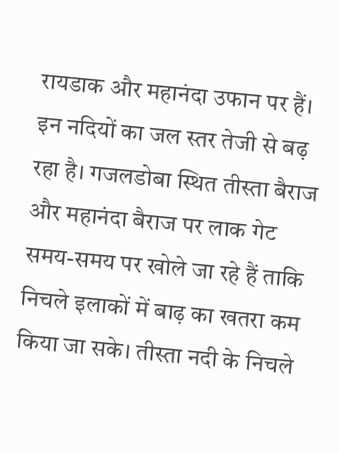रायडाक और महानंदा उफान पर हैं। इन नदियों का जल स्तर तेजी से बढ़ रहा है। गजलडोबा स्थित तीस्ता बैराज और महानंदा बैराज पर लाक गेट समय-समय पर खोले जा रहे हैं ताकि निचले इलाकों में बाढ़ का खतरा कम किया जा सके। तीस्ता नदी के निचले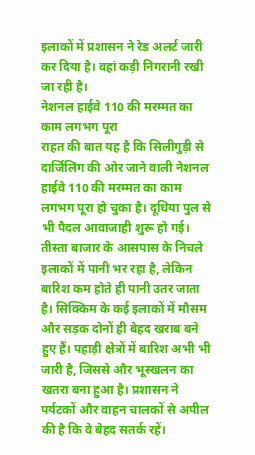इलाकों में प्रशासन ने रेड अलर्ट जारी कर दिया है। वहां कड़ी निगरानी रखी जा रही है।
नेशनल हाईवे 110 की मरम्मत का काम लगभग पूरा
राहत की बात यह है कि सिलीगुड़ी से दार्जिलिंग की ओर जाने वाली नेशनल हाईवे 110 की मरम्मत का काम लगभग पूरा हो चुका है। दूधिया पुल से भी पैदल आवाजाही शुरू हो गई। तीस्ता बाजार के आसपास के निचले इलाकों में पानी भर रहा है, लेकिन बारिश कम होते ही पानी उतर जाता है। सिक्किम के कई इलाकों में मौसम और सड़क दोनों ही बेहद खराब बने हुए हैं। पहाड़ी क्षेत्रों में बारिश अभी भी जारी है, जिससे और भूस्खलन का खतरा बना हुआ है। प्रशासन ने पर्यटकों और वाहन चालकों से अपील की है कि वे बेहद सतर्क रहें।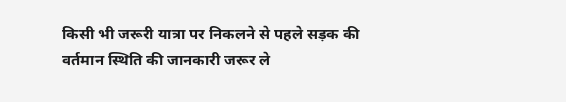किसी भी जरूरी यात्रा पर निकलने से पहले सड़क की वर्तमान स्थिति की जानकारी जरूर ले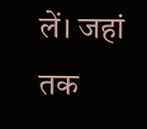लें। जहां तक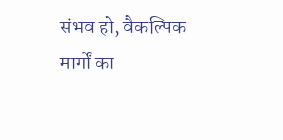संभव हो, वैकल्पिक मार्गों का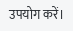उपयोग करें।